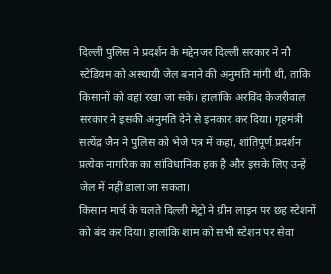दिल्ली पुलिस ने प्रदर्शन के मद्देनजर दिल्ली सरकार ने नौ स्टेडियम को अस्थायी जेल बनाने की अनुमति मांगी थी, ताकि किसानों को वहां रखा जा सके। हालांकि अरविंद केजरीवाल सरकार ने इसकी अनुमति देने से इनकार कर दिया। गृहमंत्री सत्येंद्र जैन ने पुलिस को भेजे पत्र में कहा, शांतिपूर्ण प्रदर्शन प्रत्येक नागरिक का सांविधानिक हक है और इसके लिए उन्हें जेल में नहीं डाला जा सकता।
किसान मार्च के चलते दिल्ली मेट्रो ने ग्रीन लाइन पर छह स्टेशनों को बंद कर दिया। हालांकि शाम को सभी स्टेशन पर सेवा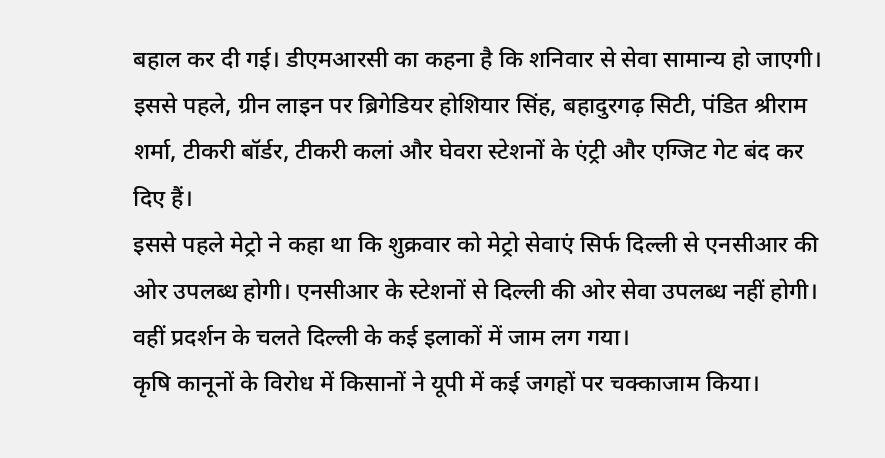बहाल कर दी गई। डीएमआरसी का कहना है कि शनिवार से सेवा सामान्य हो जाएगी। इससे पहले, ग्रीन लाइन पर ब्रिगेडियर होशियार सिंह, बहादुरगढ़ सिटी, पंडित श्रीराम शर्मा, टीकरी बॉर्डर, टीकरी कलां और घेवरा स्टेशनों के एंट्री और एग्जिट गेट बंद कर दिए हैं।
इससे पहले मेट्रो ने कहा था कि शुक्रवार को मेट्रो सेवाएं सिर्फ दिल्ली से एनसीआर की ओर उपलब्ध होगी। एनसीआर के स्टेशनों से दिल्ली की ओर सेवा उपलब्ध नहीं होगी। वहीं प्रदर्शन के चलते दिल्ली के कई इलाकों में जाम लग गया।
कृषि कानूनों के विरोध में किसानों ने यूपी में कई जगहों पर चक्काजाम किया।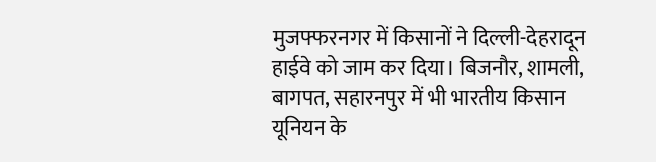मुजफ्फरनगर में किसानों ने दिल्ली-देहरादून हाईवे को जाम कर दिया। बिजनौर, शामली, बागपत, सहारनपुर में भी भारतीय किसान यूनियन के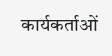कार्यकर्ताओं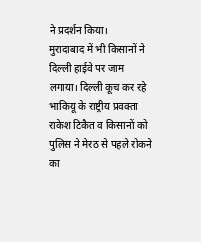ने प्रदर्शन किया।
मुरादाबाद में भी किसानों ने दिल्ली हाईवे पर जाम लगाया। दिल्ली कूच कर रहे भाकियू के राष्ट्रीय प्रवक्ता राकेश टिकैत व किसानों को पुलिस ने मेरठ से पहले रोकने का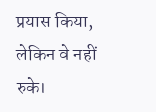प्रयास किया, लेकिन वे नहीं रुके।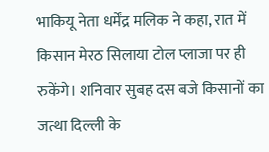भाकियू नेता धर्मेंद्र मलिक ने कहा, रात में किसान मेरठ सिलाया टोल प्लाजा पर ही रुकेंगे। शनिवार सुबह दस बजे किसानों का जत्था दिल्ली के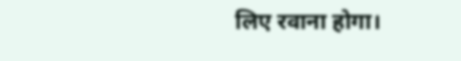लिए रवाना होगा।